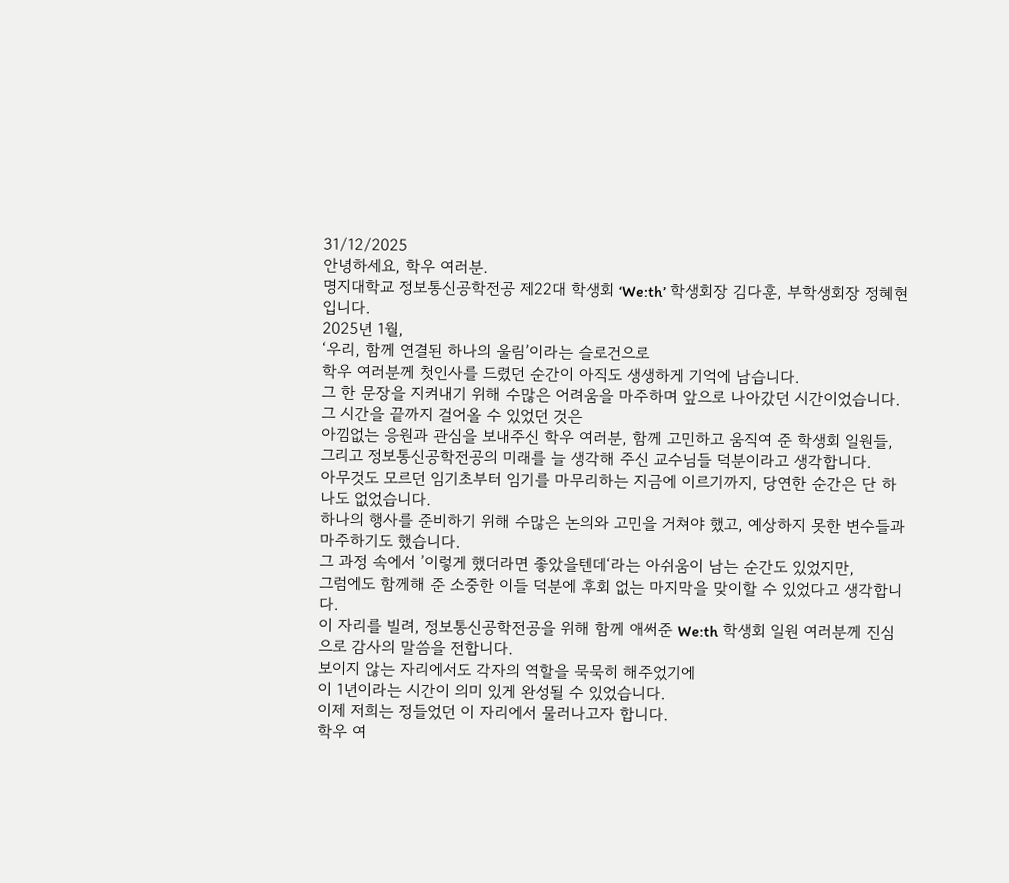31/12/2025
안녕하세요, 학우 여러분.
명지대학교 정보통신공학전공 제22대 학생회 ‘We:th’ 학생회장 김다훈, 부학생회장 정혜현입니다.
2025년 1월,
‘우리, 함께 연결된 하나의 울림’이라는 슬로건으로
학우 여러분께 첫인사를 드렸던 순간이 아직도 생생하게 기억에 남습니다.
그 한 문장을 지켜내기 위해 수많은 어려움을 마주하며 앞으로 나아갔던 시간이었습니다.
그 시간을 끝까지 걸어올 수 있었던 것은
아낌없는 응원과 관심을 보내주신 학우 여러분, 함께 고민하고 움직여 준 학생회 일원들,
그리고 정보통신공학전공의 미래를 늘 생각해 주신 교수님들 덕분이라고 생각합니다.
아무것도 모르던 임기초부터 임기를 마무리하는 지금에 이르기까지, 당연한 순간은 단 하나도 없었습니다.
하나의 행사를 준비하기 위해 수많은 논의와 고민을 거쳐야 했고, 예상하지 못한 변수들과 마주하기도 했습니다.
그 과정 속에서 ’이렇게 했더라면 좋았을텐데‘라는 아쉬움이 남는 순간도 있었지만,
그럼에도 함께해 준 소중한 이들 덕분에 후회 없는 마지막을 맞이할 수 있었다고 생각합니다.
이 자리를 빌려, 정보통신공학전공을 위해 함께 애써준 We:th 학생회 일원 여러분께 진심으로 감사의 말씀을 전합니다.
보이지 않는 자리에서도 각자의 역할을 묵묵히 해주었기에
이 1년이라는 시간이 의미 있게 완성될 수 있었습니다.
이제 저희는 정들었던 이 자리에서 물러나고자 합니다.
학우 여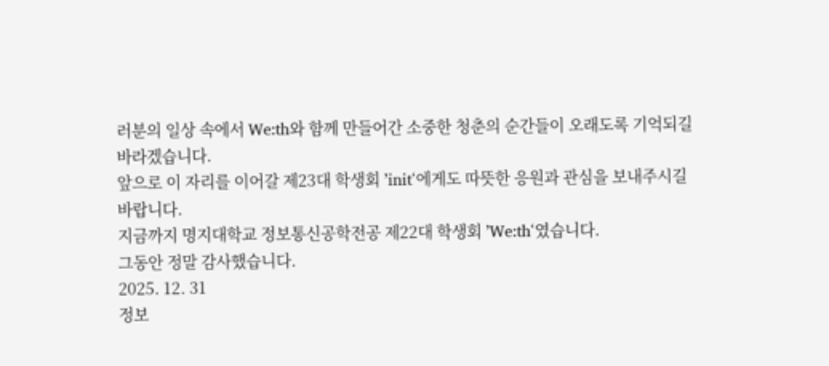러분의 일상 속에서 We:th와 함께 만들어간 소중한 청춘의 순간들이 오래도록 기억되길 바라겠습니다.
앞으로 이 자리를 이어갈 제23대 학생회 ’init‘에게도 따뜻한 응원과 관심을 보내주시길 바랍니다.
지금까지 명지대학교 정보통신공학전공 제22대 학생회 ’We:th‘였습니다.
그동안 정말 감사했습니다.
2025. 12. 31
정보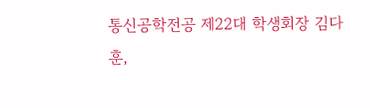통신공학전공 제22대 학생회장 김다훈,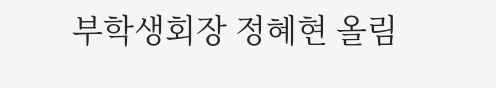부학생회장 정혜현 올림